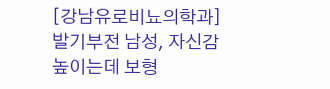[강남유로비뇨의학과]
발기부전 남성, 자신감 높이는데 보형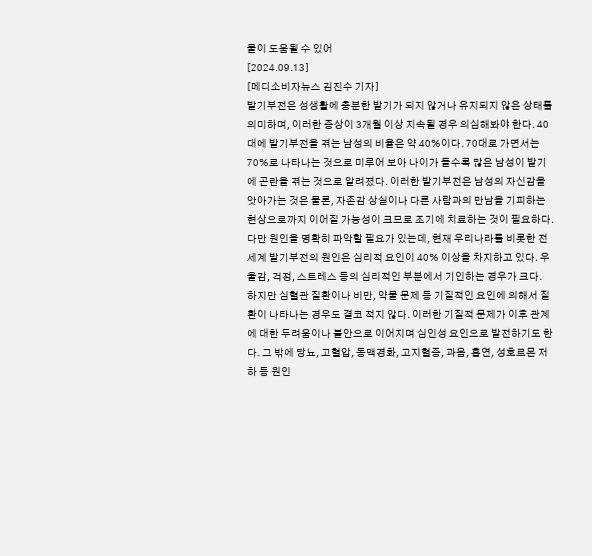물이 도움될 수 있어
[2024.09.13]
[메디소비자뉴스 김진수 기자]
발기부전은 성생활에 충분한 발기가 되지 않거나 유지되지 않은 상태를 의미하며, 이러한 증상이 3개월 이상 지속될 경우 의심해봐야 한다. 40대에 발기부전을 겪는 남성의 비율은 약 40%이다. 70대로 가면서는 70%로 나타나는 것으로 미루어 보아 나이가 들수록 많은 남성이 발기에 곤란을 겪는 것으로 알려졌다. 이러한 발기부전은 남성의 자신감을 앗아가는 것은 물론, 자존감 상실이나 다른 사람과의 만남을 기피하는 현상으로까지 이어질 가능성이 크므로 조기에 치료하는 것이 필요하다.
다만 원인을 명확히 파악할 필요가 있는데, 현재 우리나라를 비롯한 전 세계 발기부전의 원인은 심리적 요인이 40% 이상을 차지하고 있다. 우울감, 걱정, 스트레스 등의 심리적인 부분에서 기인하는 경우가 크다.
하지만 심혈관 질환이나 비만, 약물 문제 등 기질적인 요인에 의해서 질환이 나타나는 경우도 결코 적지 않다. 이러한 기질적 문제가 이후 관계에 대한 두려움이나 불안으로 이어지며 심인성 요인으로 발전하기도 한다. 그 밖에 당뇨, 고혈압, 동맥경화, 고지혈증, 과음, 흡연, 성호르몬 저하 등 원인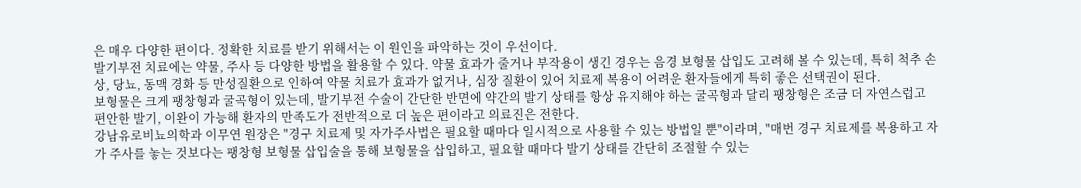은 매우 다양한 편이다. 정확한 치료를 받기 위해서는 이 원인을 파악하는 것이 우선이다.
발기부전 치료에는 약물, 주사 등 다양한 방법을 활용할 수 있다. 약물 효과가 줄거나 부작용이 생긴 경우는 음경 보형물 삽입도 고려해 볼 수 있는데, 특히 척추 손상, 당뇨, 동맥 경화 등 만성질환으로 인하여 약물 치료가 효과가 없거나, 심장 질환이 있어 치료제 복용이 어려운 환자들에게 특히 좋은 선택권이 된다.
보형물은 크게 팽창형과 굴곡형이 있는데, 발기부전 수술이 간단한 반면에 약간의 발기 상태를 항상 유지해야 하는 굴곡형과 달리 팽창형은 조금 더 자연스럽고 편안한 발기, 이완이 가능해 환자의 만족도가 전반적으로 더 높은 편이라고 의료진은 전한다.
강남유로비뇨의학과 이무연 원장은 "경구 치료제 및 자가주사법은 필요할 때마다 일시적으로 사용할 수 있는 방법일 뿐"이라며, "매번 경구 치료제를 복용하고 자가 주사를 놓는 것보다는 팽창형 보형물 삽입술을 통해 보형물을 삽입하고, 필요할 때마다 발기 상태를 간단히 조절할 수 있는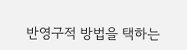반영구적 방법을 택하는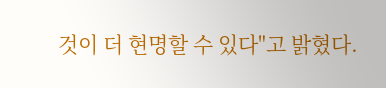것이 더 현명할 수 있다"고 밝혔다.